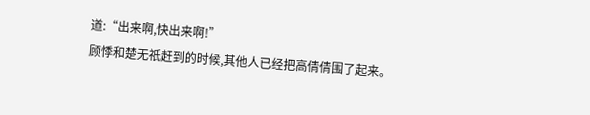道:“出来啊,快出来啊!”
顾悸和楚无祇赶到的时候,其他人已经把高倩倩围了起来。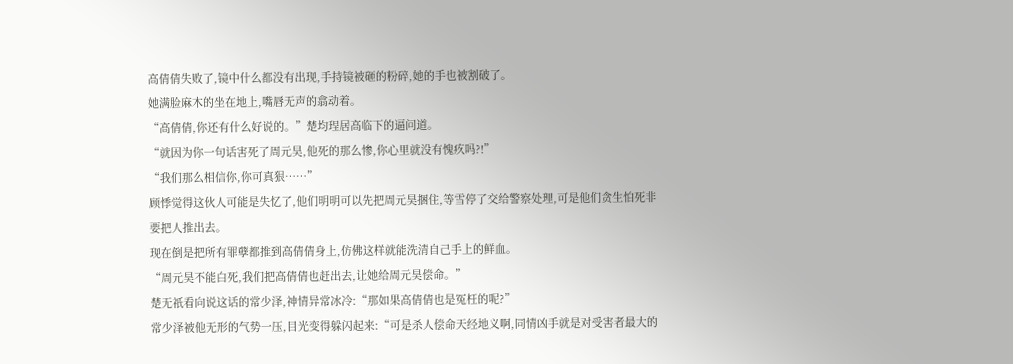高倩倩失败了,镜中什么都没有出现,手持镜被砸的粉碎,她的手也被割破了。
她满脸麻木的坐在地上,嘴唇无声的翕动着。
“高倩倩,你还有什么好说的。”楚均珵居高临下的逼问道。
“就因为你一句话害死了周元昊,他死的那么惨,你心里就没有愧疚吗?!”
“我们那么相信你,你可真狠……”
顾悸觉得这伙人可能是失忆了,他们明明可以先把周元昊捆住,等雪停了交给警察处理,可是他们贪生怕死非要把人推出去。
现在倒是把所有罪孽都推到高倩倩身上,仿佛这样就能洗清自己手上的鲜血。
“周元昊不能白死,我们把高倩倩也赶出去,让她给周元昊偿命。”
楚无祇看向说这话的常少泽,神情异常冰冷:“那如果高倩倩也是冤枉的呢?”
常少泽被他无形的气势一压,目光变得躲闪起来:“可是杀人偿命天经地义啊,同情凶手就是对受害者最大的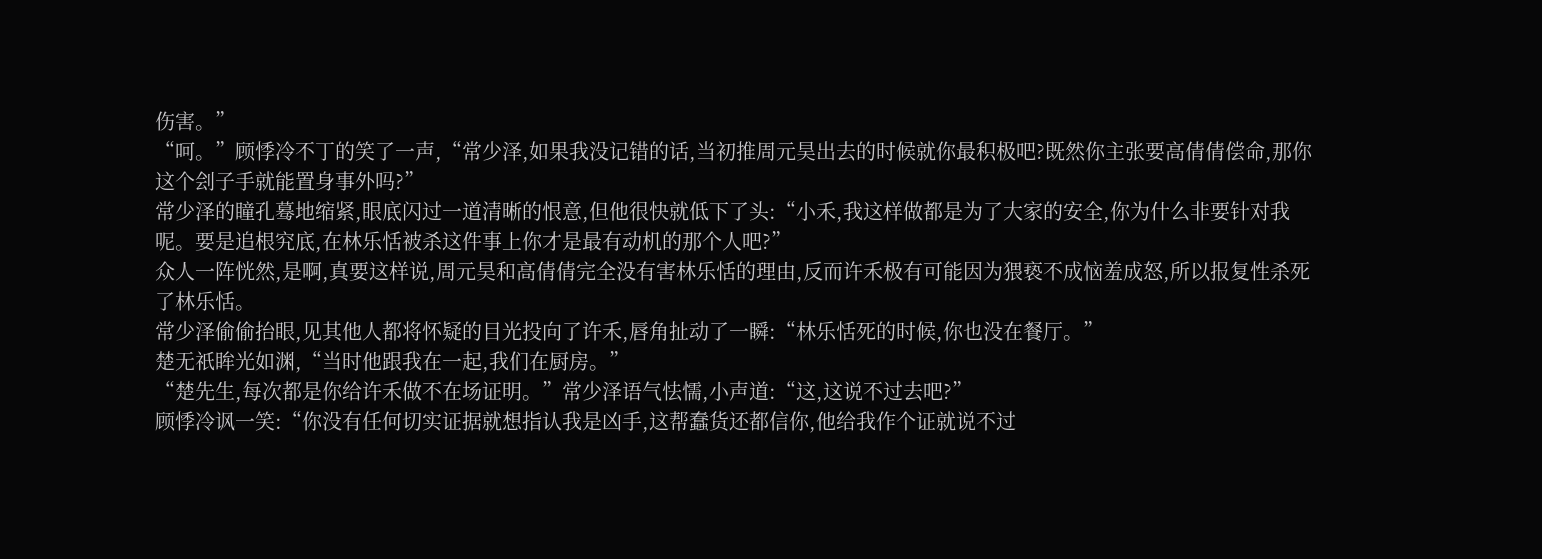伤害。”
“呵。”顾悸冷不丁的笑了一声,“常少泽,如果我没记错的话,当初推周元昊出去的时候就你最积极吧?既然你主张要高倩倩偿命,那你这个刽子手就能置身事外吗?”
常少泽的瞳孔蓦地缩紧,眼底闪过一道清晰的恨意,但他很快就低下了头:“小禾,我这样做都是为了大家的安全,你为什么非要针对我呢。要是追根究底,在林乐恬被杀这件事上你才是最有动机的那个人吧?”
众人一阵恍然,是啊,真要这样说,周元昊和高倩倩完全没有害林乐恬的理由,反而许禾极有可能因为猥亵不成恼羞成怒,所以报复性杀死了林乐恬。
常少泽偷偷抬眼,见其他人都将怀疑的目光投向了许禾,唇角扯动了一瞬:“林乐恬死的时候,你也没在餐厅。”
楚无祇眸光如渊,“当时他跟我在一起,我们在厨房。”
“楚先生,每次都是你给许禾做不在场证明。”常少泽语气怯懦,小声道:“这,这说不过去吧?”
顾悸冷讽一笑:“你没有任何切实证据就想指认我是凶手,这帮蠢货还都信你,他给我作个证就说不过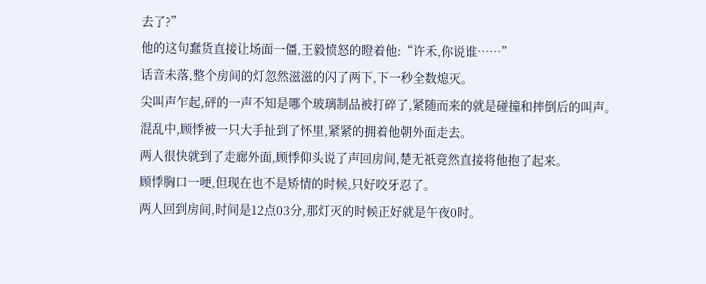去了?”
他的这句蠢货直接让场面一僵,王毅愤怒的瞪着他:“许禾,你说谁……”
话音未落,整个房间的灯忽然滋滋的闪了两下,下一秒全数熄灭。
尖叫声乍起,砰的一声不知是哪个玻璃制品被打碎了,紧随而来的就是碰撞和摔倒后的叫声。
混乱中,顾悸被一只大手扯到了怀里,紧紧的拥着他朝外面走去。
两人很快就到了走廊外面,顾悸仰头说了声回房间,楚无祇竟然直接将他抱了起来。
顾悸胸口一哽,但现在也不是矫情的时候,只好咬牙忍了。
两人回到房间,时间是12点03分,那灯灭的时候正好就是午夜0时。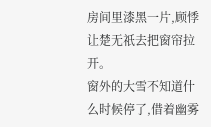房间里漆黑一片,顾悸让楚无祇去把窗帘拉开。
窗外的大雪不知道什么时候停了,借着幽雾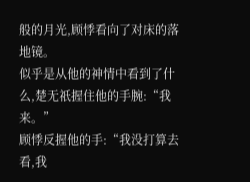般的月光,顾悸看向了对床的落地镜。
似乎是从他的神情中看到了什么,楚无祇握住他的手腕:“我来。”
顾悸反握他的手:“我没打算去看,我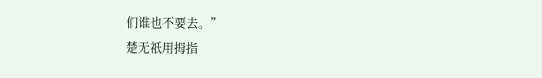们谁也不要去。”
楚无祇用拇指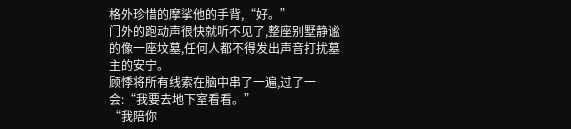格外珍惜的摩挲他的手背,“好。”
门外的跑动声很快就听不见了,整座别墅静谧的像一座坟墓,任何人都不得发出声音打扰墓主的安宁。
顾悸将所有线索在脑中串了一遍,过了一会:“我要去地下室看看。”
“我陪你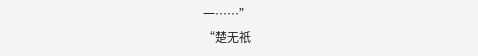一……”
“楚无祇